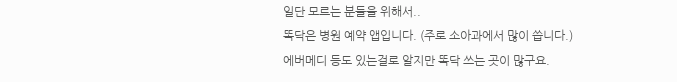일단 모르는 분들을 위해서..
똑닥은 병원 예약 앱입니다. (주로 소아과에서 많이 씁니다.)
에버메디 등도 있는걸로 알지만 똑닥 쓰는 곳이 많구요.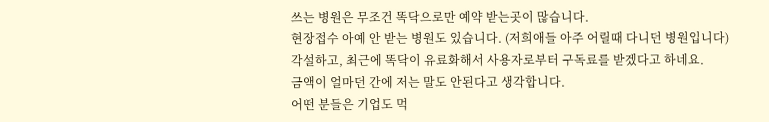쓰는 병원은 무조건 똑닥으로만 예약 받는곳이 많습니다.
현장접수 아예 안 받는 병원도 있습니다. (저희애들 아주 어릴때 다니던 병원입니다)
각설하고, 최근에 똑닥이 유료화해서 사용자로부터 구독료를 받겠다고 하네요.
금액이 얼마던 간에 저는 말도 안된다고 생각합니다.
어떤 분들은 기업도 먹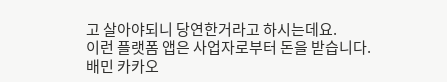고 살아야되니 당연한거라고 하시는데요.
이런 플랫폼 앱은 사업자로부터 돈을 받습니다.
배민 카카오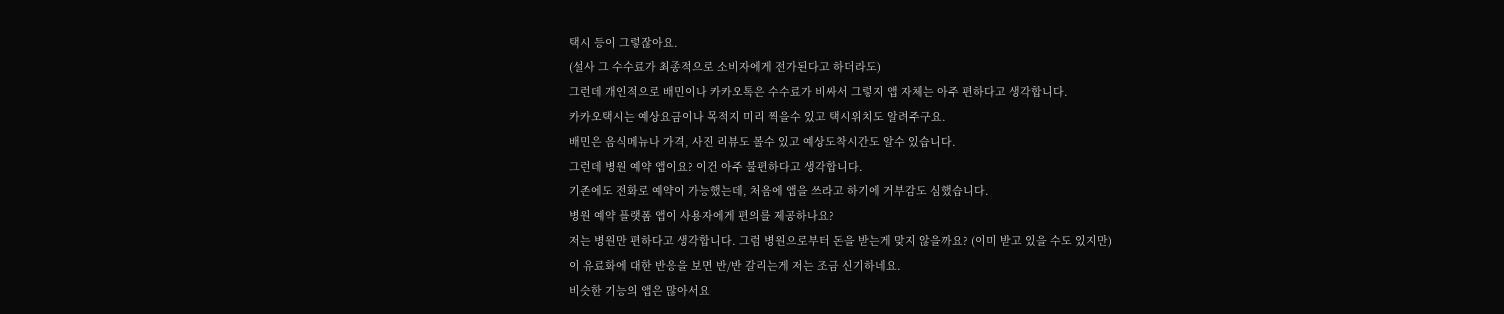택시 등이 그렇잖아요.
(설사 그 수수료가 최종적으로 소비자에게 전가된다고 하더라도)
그런데 개인적으로 배민이나 카카오톡은 수수료가 비싸서 그렇지 앱 자체는 아주 편하다고 생각합니다.
카카오택시는 예상요금이나 목적지 미리 찍을수 있고 택시위치도 알려주구요.
배민은 음식메뉴나 가격, 사진 리뷰도 볼수 있고 예상도착시간도 알수 있습니다.
그런데 병원 예약 앱이요? 이건 아주 불편하다고 생각합니다.
기존에도 전화로 예약이 가능했는데, 처음에 앱을 쓰라고 하기에 거부감도 심했습니다.
병원 예약 플랫폼 앱이 사용자에게 편의를 제공하나요?
저는 병원만 편하다고 생각합니다. 그럼 병원으로부터 돈을 받는게 맞지 않을까요? (이미 받고 있을 수도 있지만)
이 유료화에 대한 반응을 보면 반/반 갈리는게 저는 조금 신기하네요.
비슷한 기능의 앱은 많아서요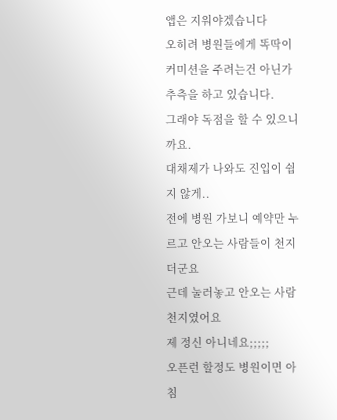앱은 지워야겠습니다
오히려 병원들에게 똑딱이 커미션을 주려는건 아닌가 추측을 하고 있습니다.
그래야 독점을 할 수 있으니까요.
대채제가 나와도 진입이 쉽지 않게..
전에 병원 가보니 예약만 누르고 안오는 사람들이 천지더군요
근데 눌러놓고 안오는 사람 천지였어요
제 정신 아니네요;;;;;
오픈런 할정도 병원이면 아침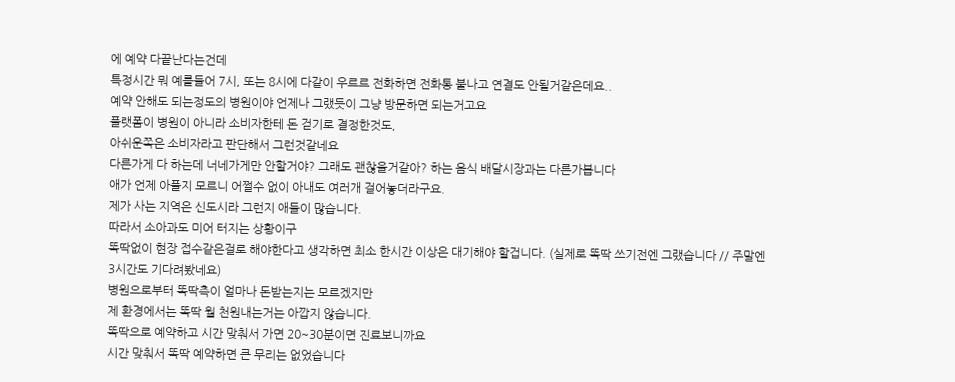에 예약 다끝난다는건데
특정시간 뭐 예를들어 7시, 또는 8시에 다같이 우르르 전화하면 전화통 불나고 연결도 안될거같은데요..
예약 안해도 되는정도의 병원이야 언제나 그랬듯이 그냥 방문하면 되는거고요
플랫폼이 병원이 아니라 소비자한테 돈 걷기로 결정한것도,
아쉬운쪽은 소비자라고 판단해서 그런것같네요
다른가게 다 하는데 너네가게만 안할거야? 그래도 괜찮을거같아? 하는 음식 배달시장과는 다른가봅니다
애가 언제 아플지 모르니 어쩔수 없이 아내도 여러개 걸어놓더라구요.
제가 사는 지역은 신도시라 그런지 애들이 많습니다.
따라서 소아과도 미어 터지는 상황이구
똑딱없이 현장 접수같은걸로 해야한다고 생각하면 최소 한시간 이상은 대기해야 할겁니다. (실제로 똑딱 쓰기전엔 그랬습니다 // 주말엔 3시간도 기다려봤네요)
병원으로부터 똑딱측이 얼마나 돈받는지는 모르겠지만
제 환경에서는 똑딱 월 천원내는거는 아깝지 않습니다.
똑딱으로 예약하고 시간 맞춰서 가면 20~30분이면 진료보니까요
시간 맞춰서 똑딱 예약하면 큰 무리는 없었습니다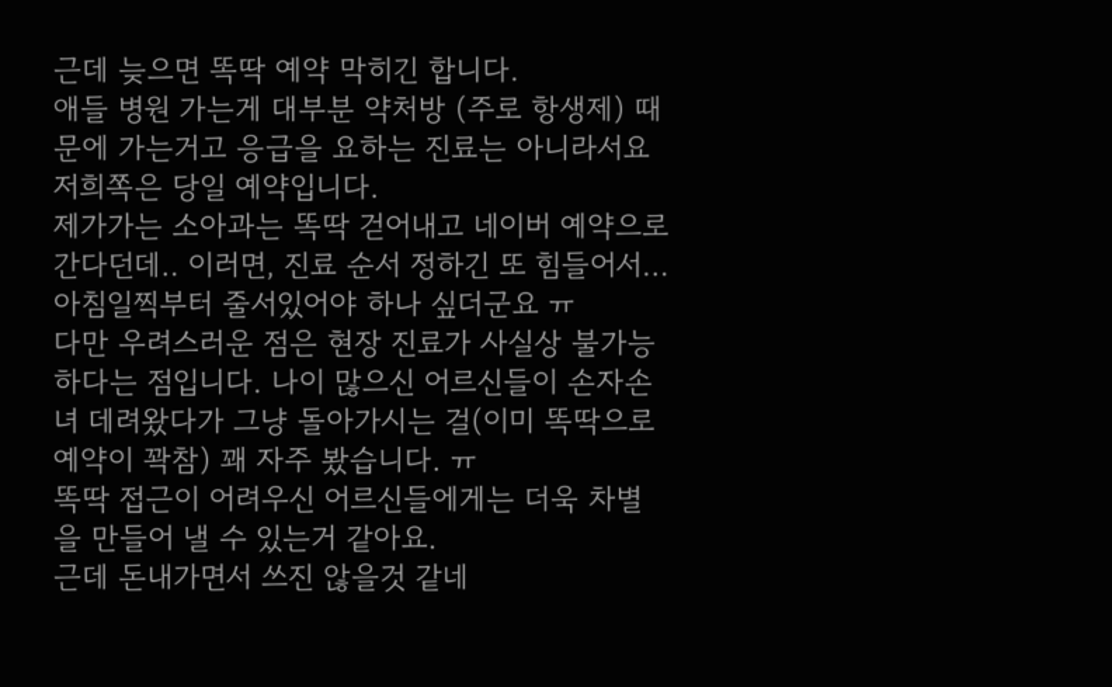근데 늦으면 똑딱 예약 막히긴 합니다.
애들 병원 가는게 대부분 약처방 (주로 항생제) 때문에 가는거고 응급을 요하는 진료는 아니라서요
저희쪽은 당일 예약입니다.
제가가는 소아과는 똑딱 걷어내고 네이버 예약으로 간다던데.. 이러면, 진료 순서 정하긴 또 힘들어서... 아침일찍부터 줄서있어야 하나 싶더군요 ㅠ
다만 우려스러운 점은 현장 진료가 사실상 불가능하다는 점입니다. 나이 많으신 어르신들이 손자손녀 데려왔다가 그냥 돌아가시는 걸(이미 똑딱으로 예약이 꽉참) 꽤 자주 봤습니다. ㅠ
똑딱 접근이 어려우신 어르신들에게는 더욱 차별을 만들어 낼 수 있는거 같아요.
근데 돈내가면서 쓰진 않을것 같네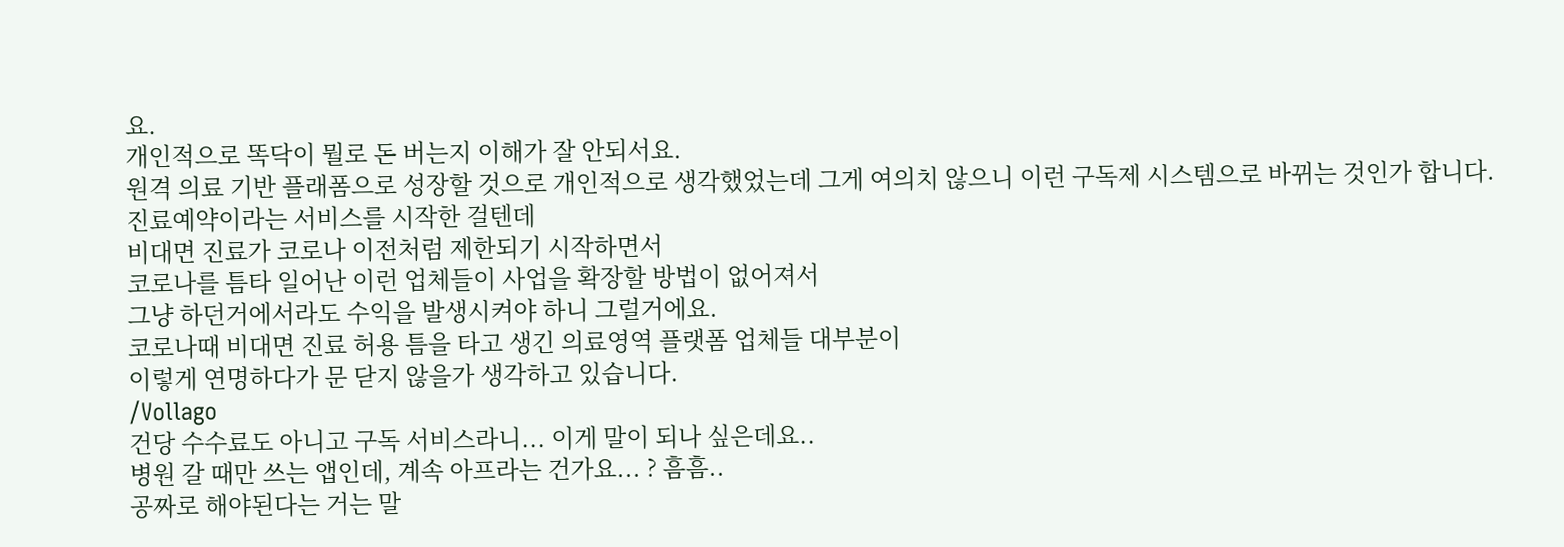요.
개인적으로 똑닥이 뭘로 돈 버는지 이해가 잘 안되서요.
원격 의료 기반 플래폼으로 성장할 것으로 개인적으로 생각했었는데 그게 여의치 않으니 이런 구독제 시스템으로 바뀌는 것인가 합니다.
진료예약이라는 서비스를 시작한 걸텐데
비대면 진료가 코로나 이전처럼 제한되기 시작하면서
코로나를 틈타 일어난 이런 업체들이 사업을 확장할 방법이 없어져서
그냥 하던거에서라도 수익을 발생시켜야 하니 그럴거에요.
코로나때 비대면 진료 허용 틈을 타고 생긴 의료영역 플랫폼 업체들 대부분이
이렇게 연명하다가 문 닫지 않을가 생각하고 있습니다.
/Vollago
건당 수수료도 아니고 구독 서비스라니... 이게 말이 되나 싶은데요..
병원 갈 때만 쓰는 앱인데, 계속 아프라는 건가요... ? 흠흠..
공짜로 해야된다는 거는 말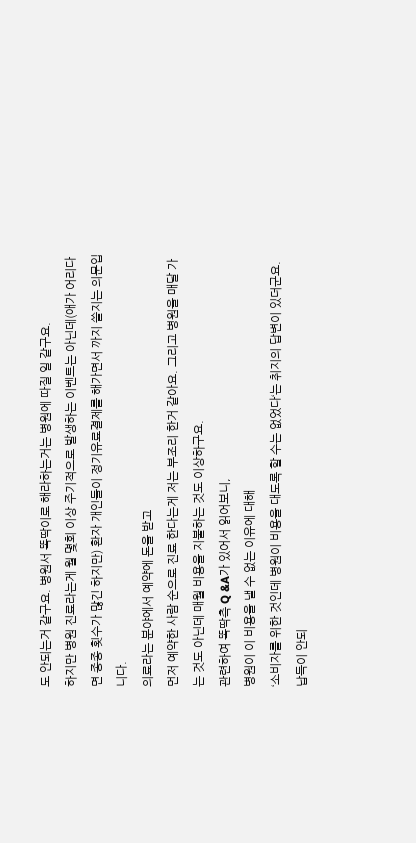도 안되는거 같구요. 병원서 똑딱이로 해라하는거는 병원에 따질 일 같구요.
하지만 병원 진료라는게 월 몇회 이상 주기적으로 발생하는 이벤트는 아닌데(애가 어리다면 종종 횟수가 많긴 하지만) 환자 개인들이 정기유료결제를 해가면서 까지 쓸지는 의문입니다.
의료라는 분야에서 예약에 돈을 받고
먼저 예약한 사람 순으로 진료 한다는게 저는 부조리 한거 같아요. 그리고 병원을 매달 가는 것도 아닌데 매월 비용을 지불하는 것도 이상하구요.
관련하여 똑딱측 Q &A가 있어서 읽어보니,
병원이 이 비용을 낼 수 없는 이유에 대해
‘소비자를 위한 것인데 병원이 비용을 대도록 할 수는 없었다‘는 취지의 답변이 있더군요.
납득이 안되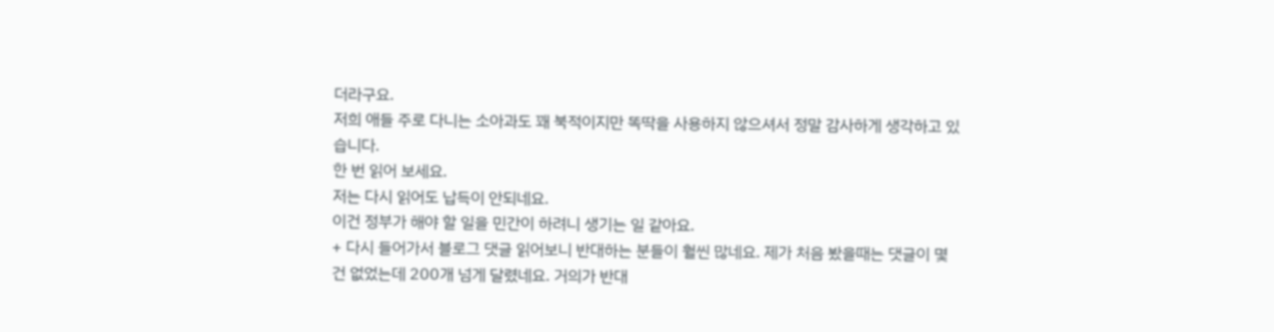더라구요.
저희 애들 주로 다니는 소아과도 꽤 북적이지만 똑딱을 사용하지 않으셔서 정말 감사하게 생각하고 있습니다.
한 번 읽어 보세요.
저는 다시 읽어도 납득이 안되네요.
이건 정부가 해야 할 일을 민간이 하려니 생기는 일 같아요.
+ 다시 들어가서 블로그 댓글 읽어보니 반대하는 분들이 훨씬 많네요. 제가 처음 봤을때는 댓글이 몇 건 없었는데 200개 넘게 달렸네요. 거의가 반대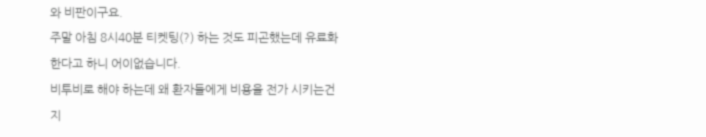와 비판이구요.
주말 아침 8시40분 티켓팅(?) 하는 것도 피곤했는데 유료화한다고 하니 어이없습니다.
비투비로 해야 하는데 왜 환자들에게 비용을 전가 시키는건지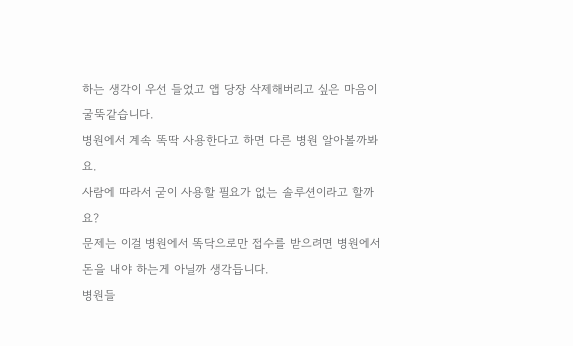하는 생각이 우선 들었고 앱 당장 삭제해버리고 싶은 마음이 굴뚝같습니다.
병원에서 계속 똑딱 사용한다고 하면 다른 병원 알아볼까봐요.
사람에 따라서 굳이 사용할 필요가 없는 솔루션이라고 할까요?
문제는 이걸 병원에서 똑닥으로만 접수를 받으려면 병원에서 돈을 내야 하는게 아닐까 생각듭니다.
병원들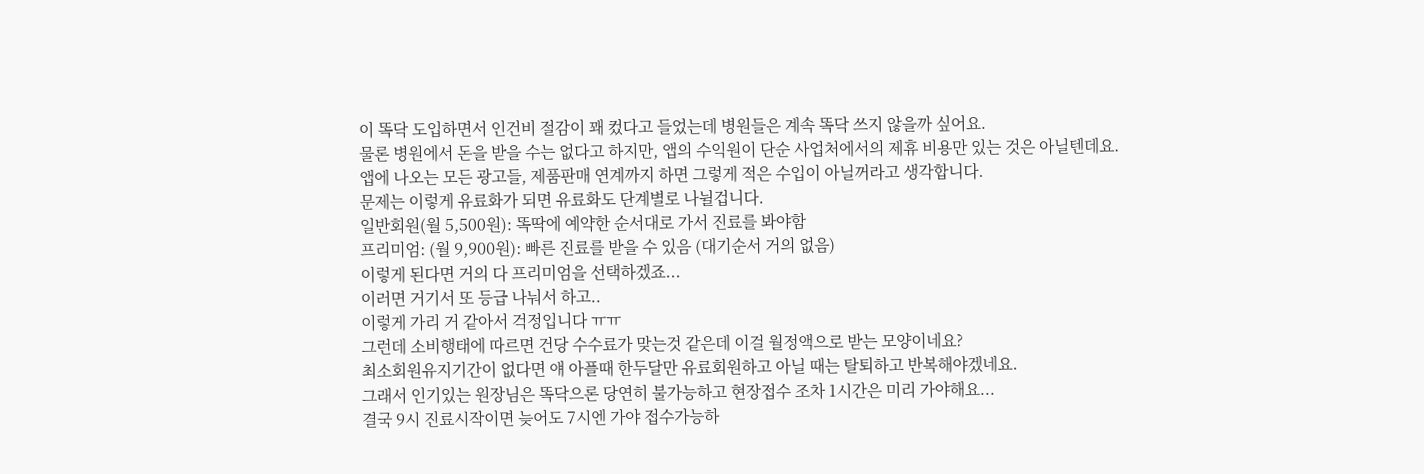이 똑닥 도입하면서 인건비 절감이 꽤 컸다고 들었는데 병원들은 계속 똑닥 쓰지 않을까 싶어요.
물론 병원에서 돈을 받을 수는 없다고 하지만, 앱의 수익원이 단순 사업처에서의 제휴 비용만 있는 것은 아닐텐데요.
앱에 나오는 모든 광고들, 제품판매 연계까지 하면 그렇게 적은 수입이 아닐꺼라고 생각합니다.
문제는 이렇게 유료화가 되면 유료화도 단계별로 나뉠겁니다.
일반회원(월 5,500원): 똑딱에 예약한 순서대로 가서 진료를 봐야함
프리미엄: (월 9,900원): 빠른 진료를 받을 수 있음 (대기순서 거의 없음)
이렇게 된다면 거의 다 프리미엄을 선택하겠죠...
이러면 거기서 또 등급 나눠서 하고..
이렇게 가리 거 같아서 걱정입니다 ㅠㅠ
그런데 소비행태에 따르면 건당 수수료가 맞는것 같은데 이걸 월정액으로 받는 모양이네요?
최소회원유지기간이 없다면 얘 아플때 한두달만 유료회원하고 아닐 때는 탈퇴하고 반복해야겠네요.
그래서 인기있는 원장님은 똑닥으론 당연히 불가능하고 현장접수 조차 1시간은 미리 가야해요...
결국 9시 진료시작이면 늦어도 7시엔 가야 접수가능하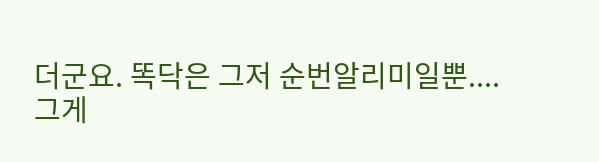더군요. 똑닥은 그저 순번알리미일뿐....
그게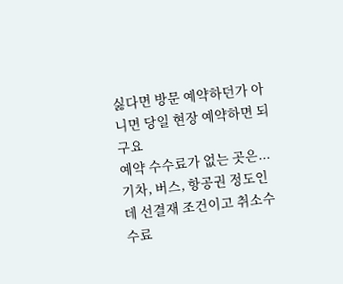싫다면 방문 예약하던가 아니면 당일 현장 예약하면 되구요
예약 수수료가 없는 곳은... 기차, 버스, 항공권 정도인데 선결재 조건이고 취소수수료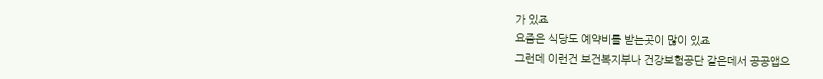가 있죠
요즘은 식당도 예약비를 받는곳이 많이 있죠
그런데 이런건 보건복지부나 건강보험공단 같은데서 공공앱으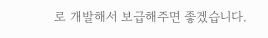로 개발해서 보급해주면 좋겠습니다.